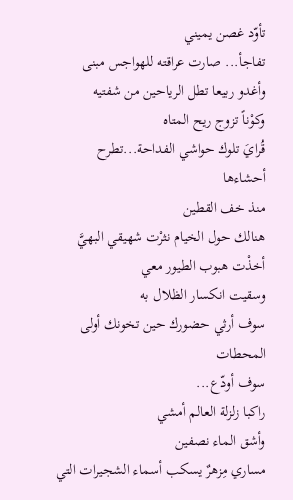تأوّد غصن يميني
تفاجأ... صارت عراقته للهواجس مبنى
وأغدو ربيعا تطل الرياحين من شفتيه
وكوْناً تزوج ريح المتاه
قُرايَ تلوك حواشي الفداحة...تطرح أحشاءها
منذ خف القطين
هنالك حول الخيام نثرْت شهيقي البهيَّ
أخذْت هبوب الطيور معي
وسقيت انكسار الظلال به
سوف أرثي حضورك حين تخونك أولى المحطات
سوف أودّع...
راكبا زلزلة العالم أمشي
وأشق الماء نصفين
مساري مِزهرٌ يسكب أسماء الشجيرات التي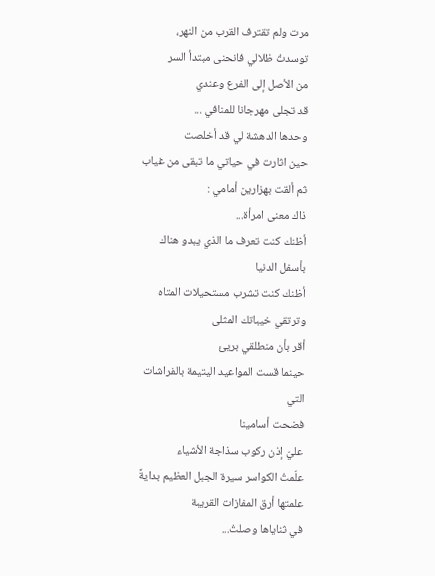مرت ولم تقترف القرب من النهر،
توسدتُ ظلالي فانحنى مبتدأ السر
من الأصل إلى الفرع وعندي
قد تجلى مهرجانا للمنافي ...
وحدها الدهشة لي قد أخلصت
حين اثارت في حياتي ما تبقى من غياب
ثم ألقت بهزارين أمامي :
ذاك معنى امرأة...
أظنك كنت تعرف ما الذي يبدو هناك بأسفل الدنيا
أظنك كنت تشرب مستحيلات المتاه
وترتقي خيباتك المثلى
أقر بأن منطلقي بريئ
حينما قست المواعيد اليتيمة بالفراشات التي
فضحت أسامينا
عليّ إذن ركوب سذاجة الأشياء
علّمتُ الكواسر سيرة الجبل العظيم بدايةً
علمتها أرق المفازات القريبة
في ثناياها وصلتُ...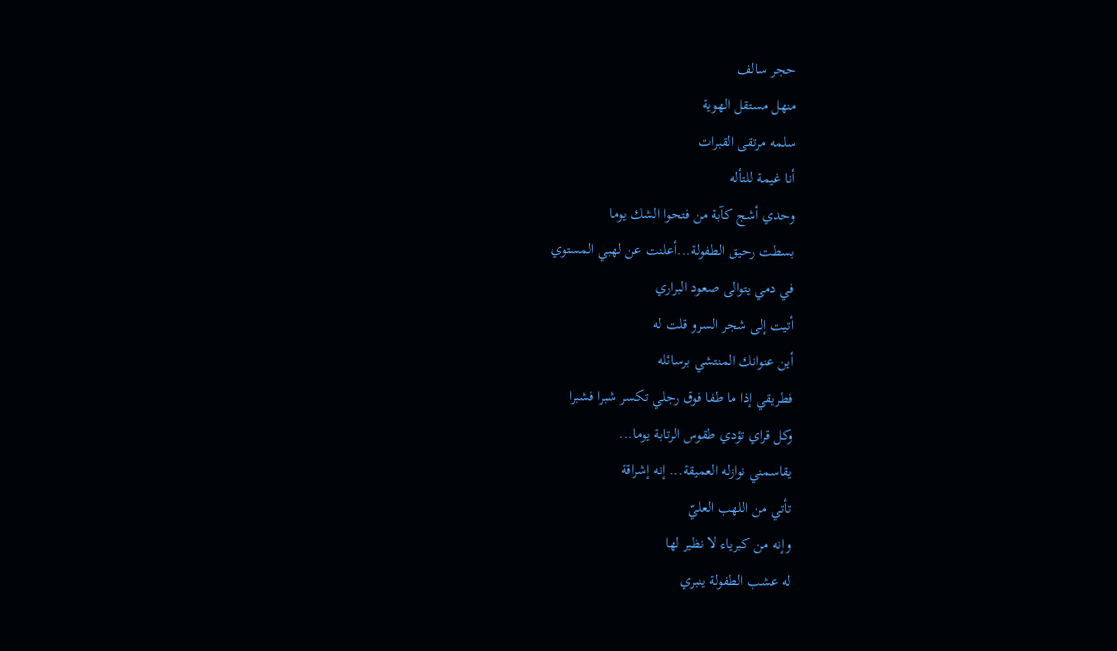حجر سالف
منهل مستقل الهوية
سلمه مرتقى القبرات
أنا غيمة للتأله
وحدي أشج كآبة من فتحوا الشك يوما
بسطت رحيق الطفولة...أعلنت عن لهبي المستوي
في دمي يتوالى صعود البراري
أتيت إلى شجر السرو قلت له
أين عنوانك المنتشي برسائله
فطريقي إذا ما طفا فوق رجلي تكسر شبرا فشبرا
وكل قراي تؤدي طقوس الرتابة يوما...
يقاسمني نوازله العميقة... إنه إشراقة
تأتي من اللهب العليّ
وإنه من كبرياء لا نظير لها
له عشب الطفولة ينبري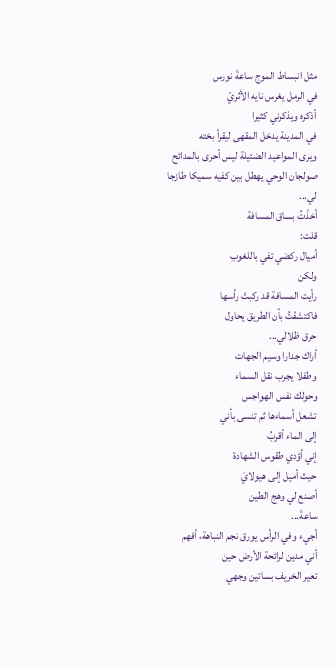مثل انبساط الموج ساعةَ نورس
في الرمل يغرس نايه الأثريّ
أذكره ويذكرني كثيرا
في المدينة يدخل المقهى ليقرأ بخته
ويرى المواعيد الضئيلة ليس أحرى بالمدائح
صولجان الوحي يهطل بين كفيه سميكا طازجا
لي...
أخذْتُ بساق المسافة
قلت:
أميال ركضي تفي باللغوبِ
ولكن
رأيت المسافة قد ركبتْ رأسها
فاكتشفْتُ بأن الطريق يحاول
حرق ظلالي...
أراك جدارا وسيم الجهات
وطفلا يجرب نقل السماء
وحولك نفس الهواجس
تشعل أسماءها ثم تنسى بأني
إلى الماء أقربُ
إني أؤدي طقوس الشهادة
حيث أميل إلى هيولايَ
أصنع لي وهج الطين
ساعةَ...
أجيء وفي الرأس يورق نجم النباهة، أفهم
أني مدين لرائحة الأرض حين
تعير الخريف بساتين وجهي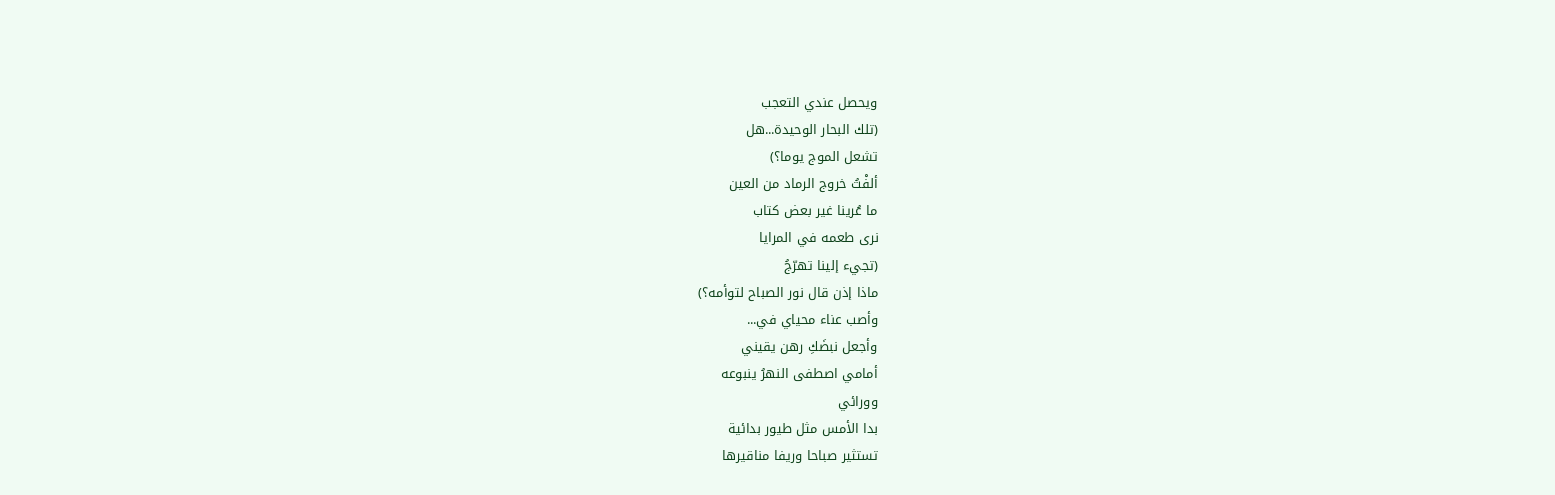ويحصل عندي التعجب
(تلك البحار الوحيدة...هل
تشعل الموج يوما؟)
ألفْتُ خروج الرماد من العين
ما عُرينا غير بعض كتاب
نرى طعمه في المرايا
(تجيء إلينا تهرّجُ
ماذا إذن قال نور الصباح لتوأمه؟)
وأصب عناء محياي في...
وأجعل نبضَكِ رهن يقيني
أمامي اصطفى النهرُ ينبوعه
وورائي
بدا الأمس مثل طيور بدائية
تستثير صباحا وريفا مناقيرها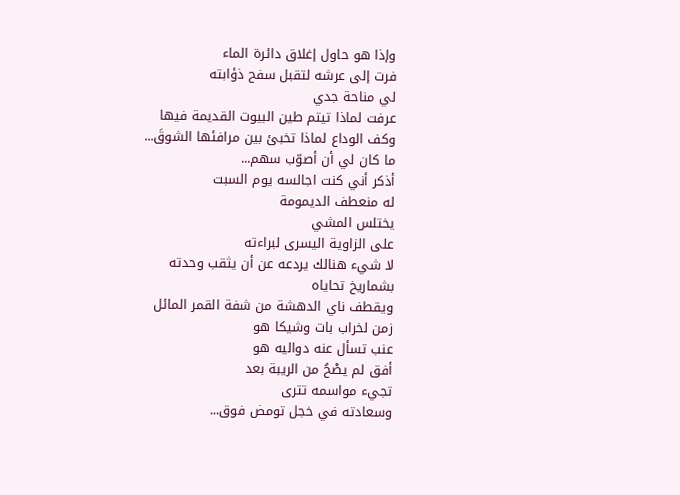وإذا هو حاول إغلاق دائرة الماء
فرت إلى عرشه لتقبل سفح ذؤابته
لي مناحة جدي
عرفت لماذا تيتم طين البيوت القديمة فيها
وكف الوداع لماذا تخبئ بين مرافئها الشوقَ...
ما كان لي أن أصوّب سهم...
أذكر أني كنت اجالسه يوم السبت
له منعطف الديمومة
يختلس المشي
على الزاوية اليسرى لبراءته
لا شيء هنالك يردعه عن أن يثقب وحدته
بشماريخ تحاياه
ويقطف ناي الدهشة من شفة القمر المائل
زمن لخراب بات وشيكا هو
عنب تسأل عنه دواليه هو
أفق لم يصْحُ من الريبة بعد
تجيء مواسمه تترى
وسعادته في خجل تومض فوق...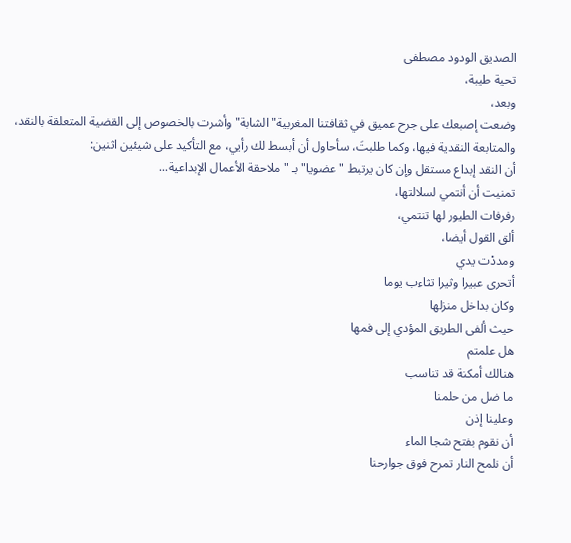الصديق الودود مصطفى
تحية طيبة،
وبعد،
وضعت إصبعك على جرح عميق في ثقافتنا المغربية"الشابة"وأشرت بالخصوص إلى القضية المتعلقة بالنقد، والمتابعة النقدية فيها، وكما طلبتَ، سأحاول أن أبسط لك رأيي، مع التأكيد على شيئين اثنين:
أن النقد إبداع مستقل وإن كان يرتبط "عضويا" بـ "ملاحقة الأعمال الإبداعية...
تمنيت أن أنتمي لسلالتها،
رفرفات الطيور لها تنتمي،
ألق القول أيضا،
ومددْت يدي
أتحرى عبيرا وثيرا تثاءب يوما
وكان بداخل منزلها
حيث ألفى الطريق المؤدي إلى فمها
هل علمتم
هنالك أمكنة قد تناسب
ما ضل من حلمنا
وعلينا إذن
أن نقوم بفتح شجا الماء
أن نلمح النار تمرح فوق جوارحنا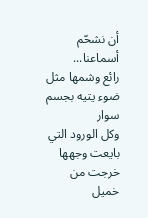أن نشحّم أسماعنا...
رائع وشمها مثل ضوء يتيه بجسم سوار
وكل الورود التي بايعت وجهها
خرجت من خميل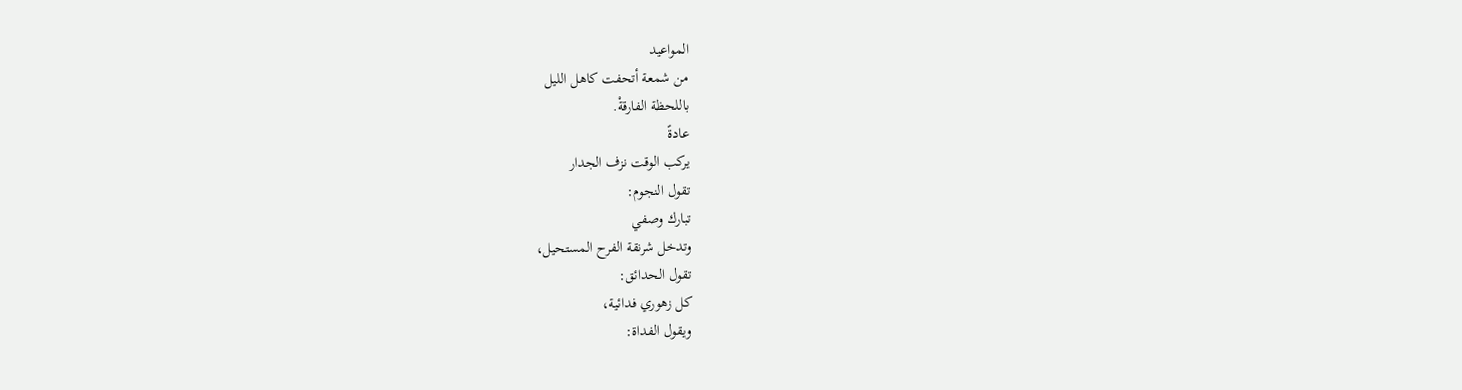المواعيد
من شمعة أتحفت كاهل الليل
باللحظة الفارقةْ.
عادةً
يركب الوقت نزف الجدار
تقول النجوم:
تبارك وصفي
وتدخل شرنقة الفرح المستحيل،
تقول الحدائق:
كل زهوري فدائية،
ويقول الفداة: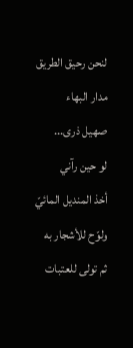لنحن رحيق الطريق
مدار البهاء
صهيل ذرى...
لو حين رآني
أخذ المنديل المائيّ
ولوّح للأشجار به
ثم تولى للعتبات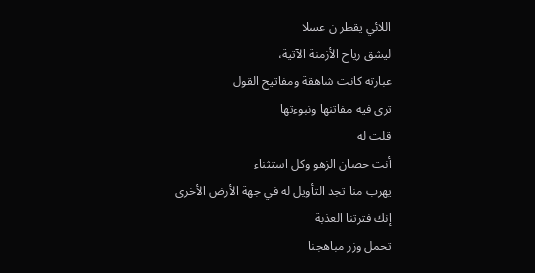اللائي يقطر ن عسلا
ليشق رياح الأزمنة الآتية،
عبارته كانت شاهقة ومفاتيح القول
ترى فيه مفاتنها ونبوءتها
قلت له
أنت حصان الزهو وكل استثناء
يهرب منا تجد التأويل له في جهة الأرض الأخرى
إنك فترتنا العذبة
تحمل وزر مباهجنا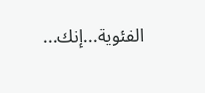الفئوية...إنك...